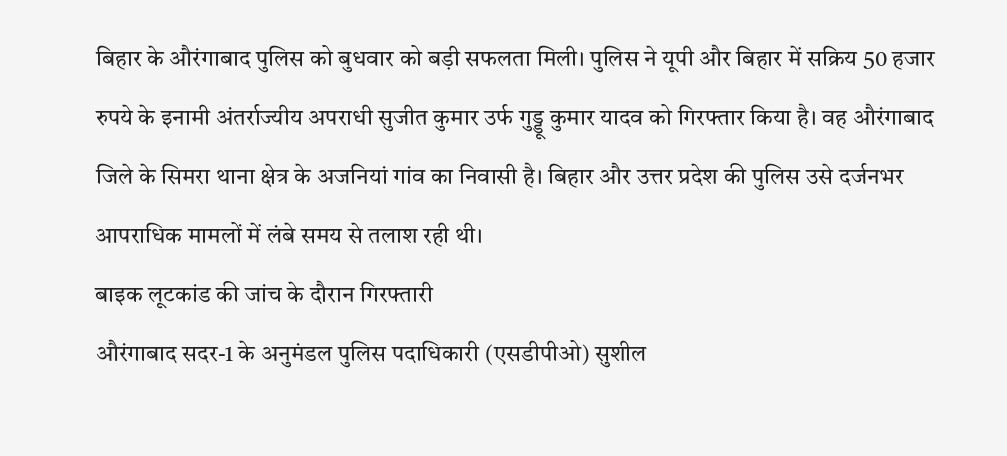बिहार के औरंगाबाद पुलिस को बुधवार को बड़ी सफलता मिली। पुलिस ने यूपी और बिहार में सक्रिय 50 हजार रुपये के इनामी अंतर्राज्यीय अपराधी सुजीत कुमार उर्फ गुड्डू कुमार यादव को गिरफ्तार किया है। वह औरंगाबाद जिले के सिमरा थाना क्षेत्र के अजनियां गांव का निवासी है। बिहार और उत्तर प्रदेश की पुलिस उसे दर्जनभर आपराधिक मामलों में लंबे समय से तलाश रही थी।
बाइक लूटकांड की जांच के दौरान गिरफ्तारी
औरंगाबाद सदर-1 के अनुमंडल पुलिस पदाधिकारी (एसडीपीओ) सुशील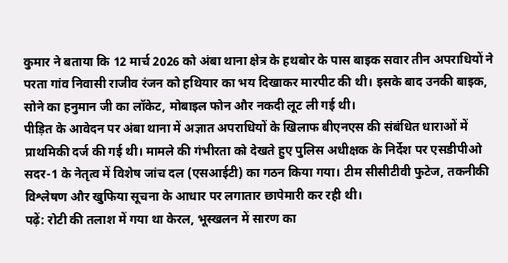कुमार ने बताया कि 12 मार्च 2026 को अंबा थाना क्षेत्र के हथबोर के पास बाइक सवार तीन अपराधियों ने परता गांव निवासी राजीव रंजन को हथियार का भय दिखाकर मारपीट की थी। इसके बाद उनकी बाइक, सोने का हनुमान जी का लॉकेट, मोबाइल फोन और नकदी लूट ली गई थी।
पीड़ित के आवेदन पर अंबा थाना में अज्ञात अपराधियों के खिलाफ बीएनएस की संबंधित धाराओं में प्राथमिकी दर्ज की गई थी। मामले की गंभीरता को देखते हुए पुलिस अधीक्षक के निर्देश पर एसडीपीओ सदर-1 के नेतृत्व में विशेष जांच दल (एसआईटी) का गठन किया गया। टीम सीसीटीवी फुटेज, तकनीकी विश्लेषण और खुफिया सूचना के आधार पर लगातार छापेमारी कर रही थी।
पढ़ें: रोटी की तलाश में गया था केरल, भूस्खलन में सारण का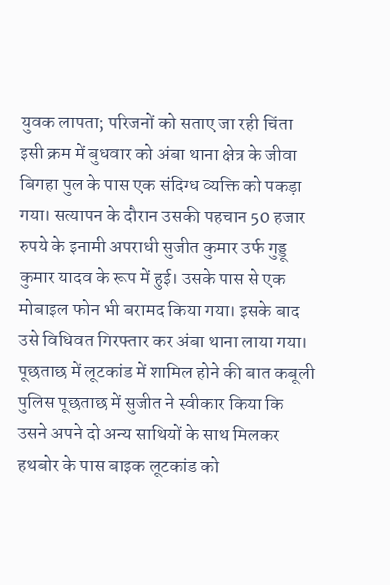युवक लापता; परिजनों को सताए जा रही चिंता
इसी क्रम में बुधवार को अंबा थाना क्षेत्र के जीवा बिगहा पुल के पास एक संदिग्ध व्यक्ति को पकड़ा गया। सत्यापन के दौरान उसकी पहचान 50 हजार रुपये के इनामी अपराधी सुजीत कुमार उर्फ गुड्डू कुमार यादव के रूप में हुई। उसके पास से एक मोबाइल फोन भी बरामद किया गया। इसके बाद उसे विधिवत गिरफ्तार कर अंबा थाना लाया गया।
पूछताछ में लूटकांड में शामिल होने की बात कबूली
पुलिस पूछताछ में सुजीत ने स्वीकार किया कि उसने अपने दो अन्य साथियों के साथ मिलकर हथबोर के पास बाइक लूटकांड को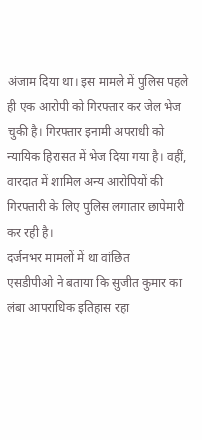अंजाम दिया था। इस मामले में पुलिस पहले ही एक आरोपी को गिरफ्तार कर जेल भेज चुकी है। गिरफ्तार इनामी अपराधी को न्यायिक हिरासत में भेज दिया गया है। वहीं, वारदात में शामिल अन्य आरोपियों की गिरफ्तारी के लिए पुलिस लगातार छापेमारी कर रही है।
दर्जनभर मामलों में था वांछित
एसडीपीओ ने बताया कि सुजीत कुमार का लंबा आपराधिक इतिहास रहा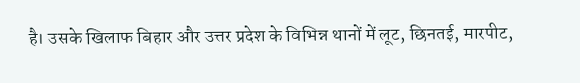है। उसके खिलाफ बिहार और उत्तर प्रदेश के विभिन्न थानों में लूट, छिनतई, मारपीट,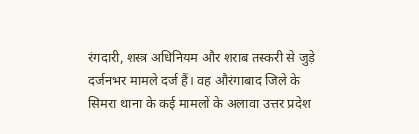रंगदारी, शस्त्र अधिनियम और शराब तस्करी से जुड़े दर्जनभर मामले दर्ज हैं। वह औरंगाबाद जिले के सिमरा थाना के कई मामलों के अलावा उत्तर प्रदेश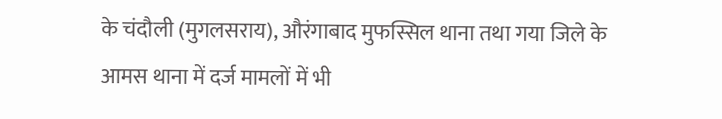के चंदौली (मुगलसराय), औरंगाबाद मुफस्सिल थाना तथा गया जिले के आमस थाना में दर्ज मामलों में भी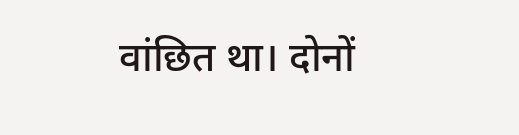वांछित था। दोनों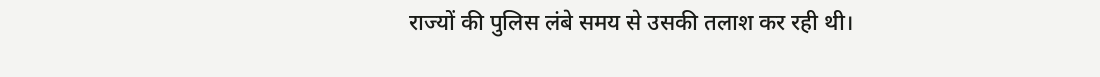राज्यों की पुलिस लंबे समय से उसकी तलाश कर रही थी।